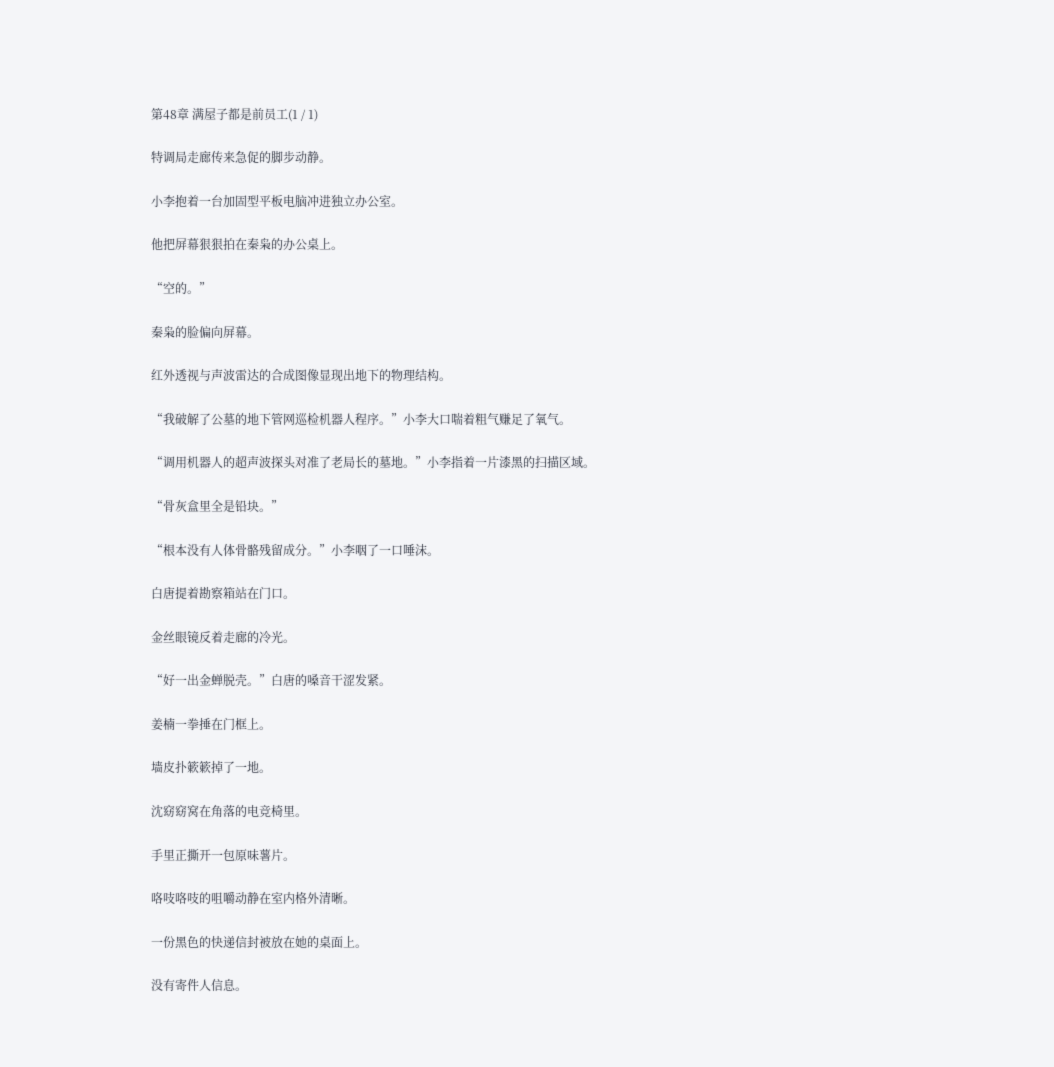第48章 满屋子都是前员工(1 / 1)

特调局走廊传来急促的脚步动静。

小李抱着一台加固型平板电脑冲进独立办公室。

他把屏幕狠狠拍在秦枭的办公桌上。

“空的。”

秦枭的脸偏向屏幕。

红外透视与声波雷达的合成图像显现出地下的物理结构。

“我破解了公墓的地下管网巡检机器人程序。”小李大口喘着粗气赚足了氧气。

“调用机器人的超声波探头对准了老局长的墓地。”小李指着一片漆黑的扫描区域。

“骨灰盒里全是铅块。”

“根本没有人体骨骼残留成分。”小李咽了一口唾沫。

白唐提着勘察箱站在门口。

金丝眼镜反着走廊的冷光。

“好一出金蝉脱壳。”白唐的嗓音干涩发紧。

姜楠一拳捶在门框上。

墙皮扑簌簌掉了一地。

沈窈窈窝在角落的电竞椅里。

手里正撕开一包原味薯片。

咯吱咯吱的咀嚼动静在室内格外清晰。

一份黑色的快递信封被放在她的桌面上。

没有寄件人信息。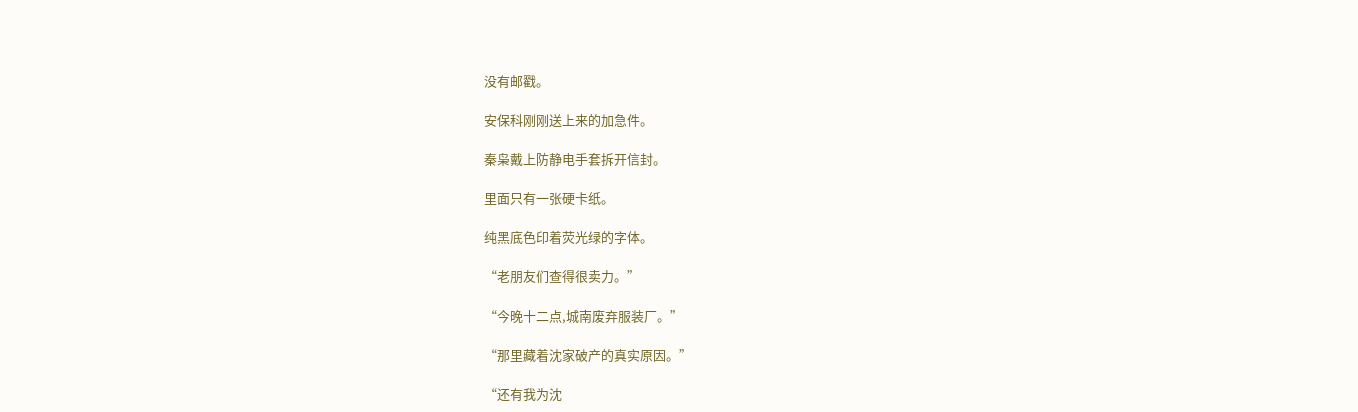没有邮戳。

安保科刚刚送上来的加急件。

秦枭戴上防静电手套拆开信封。

里面只有一张硬卡纸。

纯黑底色印着荧光绿的字体。

“老朋友们查得很卖力。”

“今晚十二点,城南废弃服装厂。”

“那里藏着沈家破产的真实原因。”

“还有我为沈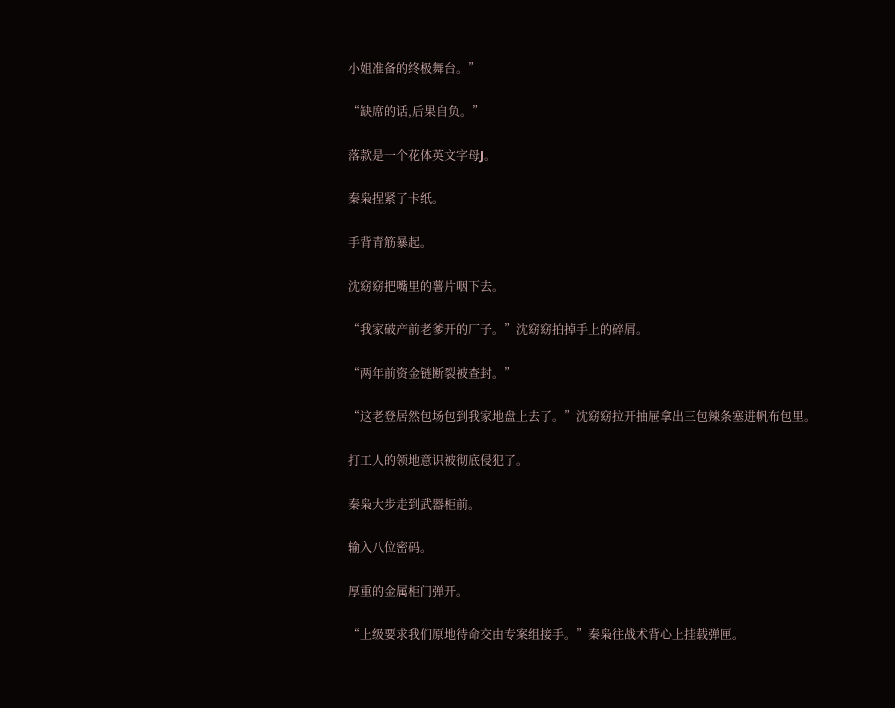小姐准备的终极舞台。”

“缺席的话,后果自负。”

落款是一个花体英文字母J。

秦枭捏紧了卡纸。

手背青筋暴起。

沈窈窈把嘴里的薯片咽下去。

“我家破产前老爹开的厂子。”沈窈窈拍掉手上的碎屑。

“两年前资金链断裂被查封。”

“这老登居然包场包到我家地盘上去了。”沈窈窈拉开抽屉拿出三包辣条塞进帆布包里。

打工人的领地意识被彻底侵犯了。

秦枭大步走到武器柜前。

输入八位密码。

厚重的金属柜门弹开。

“上级要求我们原地待命交由专案组接手。”秦枭往战术背心上挂载弹匣。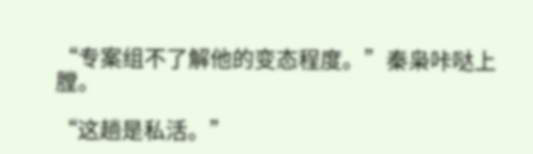“专案组不了解他的变态程度。”秦枭咔哒上膛。

“这趟是私活。”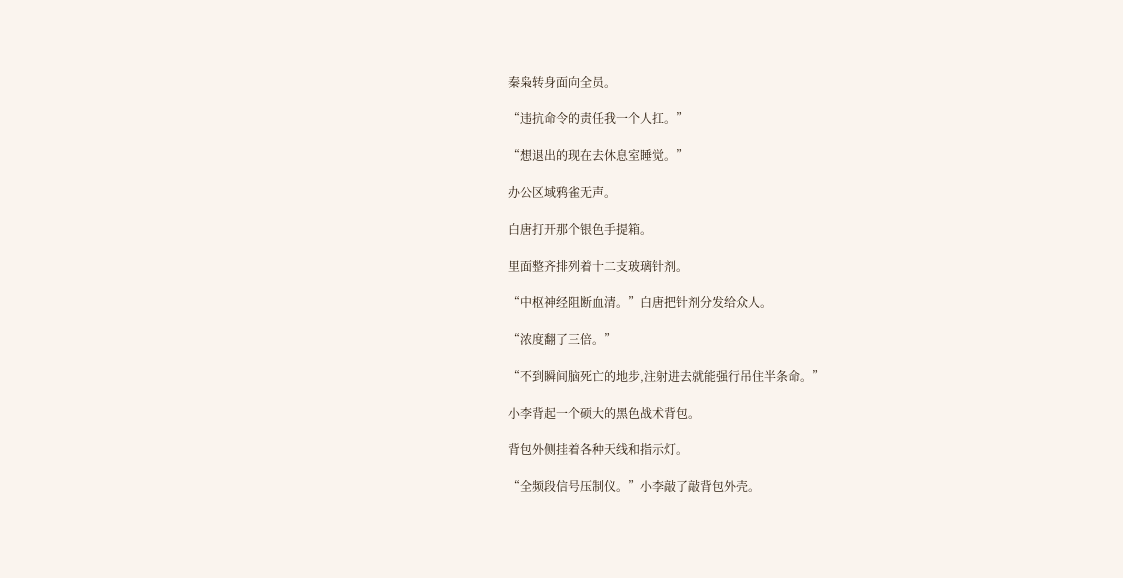秦枭转身面向全员。

“违抗命令的责任我一个人扛。”

“想退出的现在去休息室睡觉。”

办公区域鸦雀无声。

白唐打开那个银色手提箱。

里面整齐排列着十二支玻璃针剂。

“中枢神经阻断血清。”白唐把针剂分发给众人。

“浓度翻了三倍。”

“不到瞬间脑死亡的地步,注射进去就能强行吊住半条命。”

小李背起一个硕大的黑色战术背包。

背包外侧挂着各种天线和指示灯。

“全频段信号压制仪。”小李敲了敲背包外壳。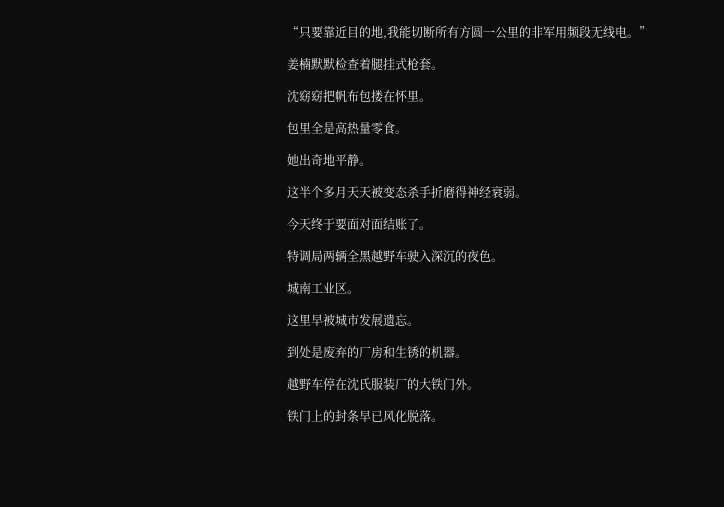“只要靠近目的地,我能切断所有方圆一公里的非军用频段无线电。”

姜楠默默检查着腿挂式枪套。

沈窈窈把帆布包搂在怀里。

包里全是高热量零食。

她出奇地平静。

这半个多月天天被变态杀手折磨得神经衰弱。

今天终于要面对面结账了。

特调局两辆全黑越野车驶入深沉的夜色。

城南工业区。

这里早被城市发展遗忘。

到处是废弃的厂房和生锈的机器。

越野车停在沈氏服装厂的大铁门外。

铁门上的封条早已风化脱落。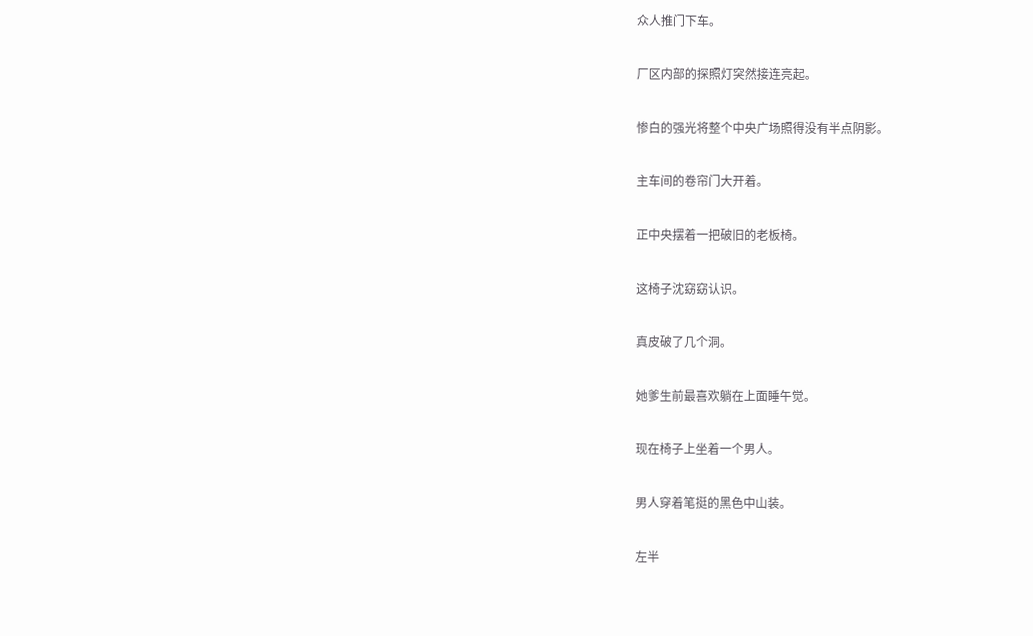众人推门下车。

厂区内部的探照灯突然接连亮起。

惨白的强光将整个中央广场照得没有半点阴影。

主车间的卷帘门大开着。

正中央摆着一把破旧的老板椅。

这椅子沈窈窈认识。

真皮破了几个洞。

她爹生前最喜欢躺在上面睡午觉。

现在椅子上坐着一个男人。

男人穿着笔挺的黑色中山装。

左半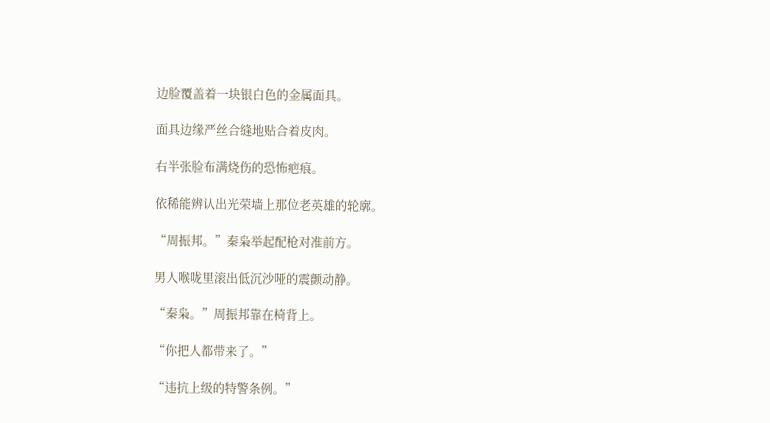边脸覆盖着一块银白色的金属面具。

面具边缘严丝合缝地贴合着皮肉。

右半张脸布满烧伤的恐怖疤痕。

依稀能辨认出光荣墙上那位老英雄的轮廓。

“周振邦。”秦枭举起配枪对准前方。

男人喉咙里滚出低沉沙哑的震颤动静。

“秦枭。”周振邦靠在椅背上。

“你把人都带来了。”

“违抗上级的特警条例。”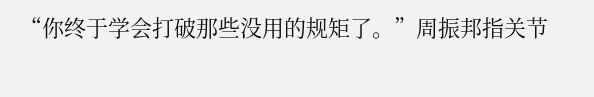“你终于学会打破那些没用的规矩了。”周振邦指关节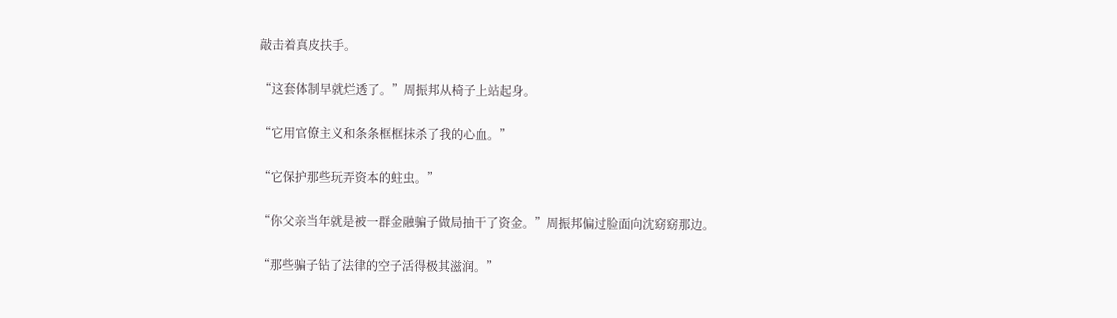敲击着真皮扶手。

“这套体制早就烂透了。”周振邦从椅子上站起身。

“它用官僚主义和条条框框抹杀了我的心血。”

“它保护那些玩弄资本的蛀虫。”

“你父亲当年就是被一群金融骗子做局抽干了资金。”周振邦偏过脸面向沈窈窈那边。

“那些骗子钻了法律的空子活得极其滋润。”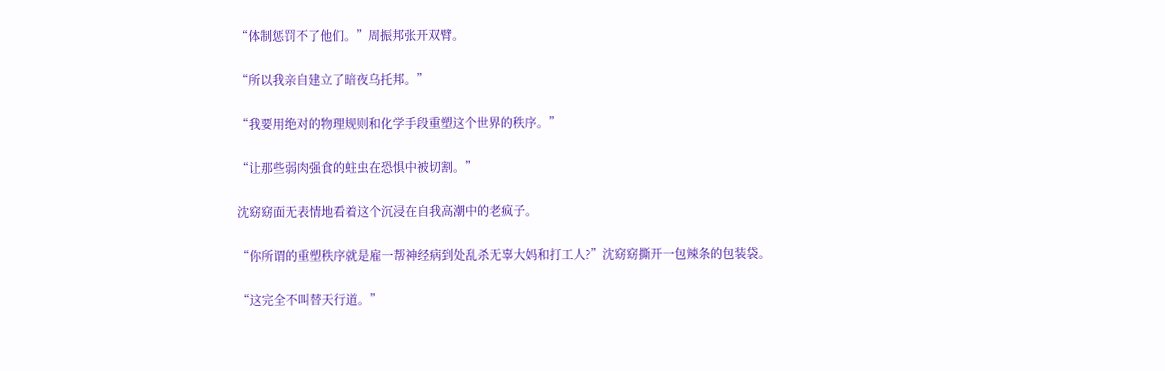“体制惩罚不了他们。”周振邦张开双臂。

“所以我亲自建立了暗夜乌托邦。”

“我要用绝对的物理规则和化学手段重塑这个世界的秩序。”

“让那些弱肉强食的蛀虫在恐惧中被切割。”

沈窈窈面无表情地看着这个沉浸在自我高潮中的老疯子。

“你所谓的重塑秩序就是雇一帮神经病到处乱杀无辜大妈和打工人?”沈窈窈撕开一包辣条的包装袋。

“这完全不叫替天行道。”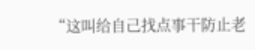“这叫给自己找点事干防止老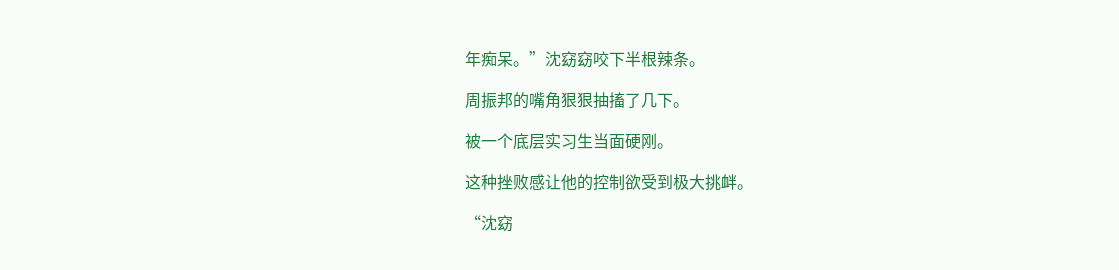年痴呆。”沈窈窈咬下半根辣条。

周振邦的嘴角狠狠抽搐了几下。

被一个底层实习生当面硬刚。

这种挫败感让他的控制欲受到极大挑衅。

“沈窈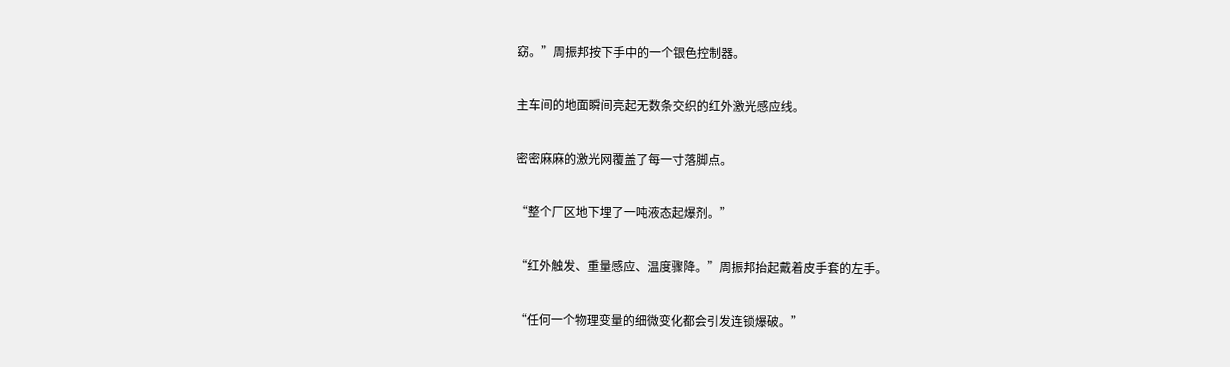窈。”周振邦按下手中的一个银色控制器。

主车间的地面瞬间亮起无数条交织的红外激光感应线。

密密麻麻的激光网覆盖了每一寸落脚点。

“整个厂区地下埋了一吨液态起爆剂。”

“红外触发、重量感应、温度骤降。”周振邦抬起戴着皮手套的左手。

“任何一个物理变量的细微变化都会引发连锁爆破。”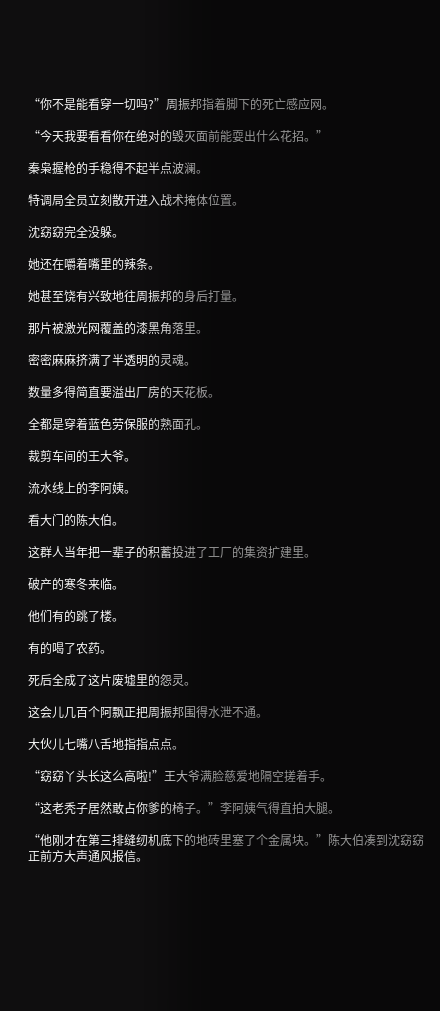“你不是能看穿一切吗?”周振邦指着脚下的死亡感应网。

“今天我要看看你在绝对的毁灭面前能耍出什么花招。”

秦枭握枪的手稳得不起半点波澜。

特调局全员立刻散开进入战术掩体位置。

沈窈窈完全没躲。

她还在嚼着嘴里的辣条。

她甚至饶有兴致地往周振邦的身后打量。

那片被激光网覆盖的漆黑角落里。

密密麻麻挤满了半透明的灵魂。

数量多得简直要溢出厂房的天花板。

全都是穿着蓝色劳保服的熟面孔。

裁剪车间的王大爷。

流水线上的李阿姨。

看大门的陈大伯。

这群人当年把一辈子的积蓄投进了工厂的集资扩建里。

破产的寒冬来临。

他们有的跳了楼。

有的喝了农药。

死后全成了这片废墟里的怨灵。

这会儿几百个阿飘正把周振邦围得水泄不通。

大伙儿七嘴八舌地指指点点。

“窈窈丫头长这么高啦!”王大爷满脸慈爱地隔空搓着手。

“这老秃子居然敢占你爹的椅子。”李阿姨气得直拍大腿。

“他刚才在第三排缝纫机底下的地砖里塞了个金属块。”陈大伯凑到沈窈窈正前方大声通风报信。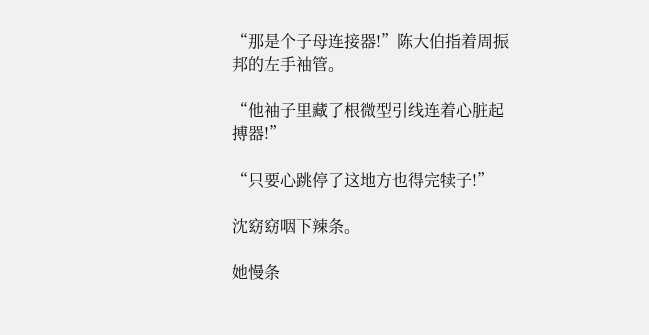“那是个子母连接器!”陈大伯指着周振邦的左手袖管。

“他袖子里藏了根微型引线连着心脏起搏器!”

“只要心跳停了这地方也得完犊子!”

沈窈窈咽下辣条。

她慢条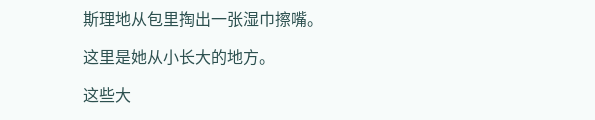斯理地从包里掏出一张湿巾擦嘴。

这里是她从小长大的地方。

这些大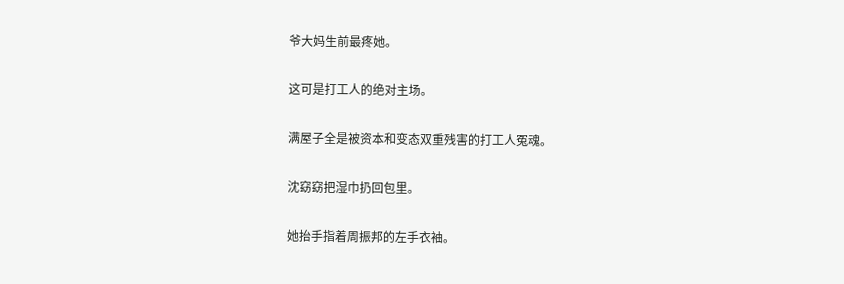爷大妈生前最疼她。

这可是打工人的绝对主场。

满屋子全是被资本和变态双重残害的打工人冤魂。

沈窈窈把湿巾扔回包里。

她抬手指着周振邦的左手衣袖。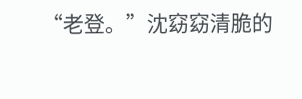“老登。”沈窈窈清脆的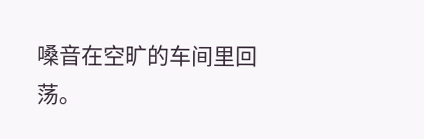嗓音在空旷的车间里回荡。